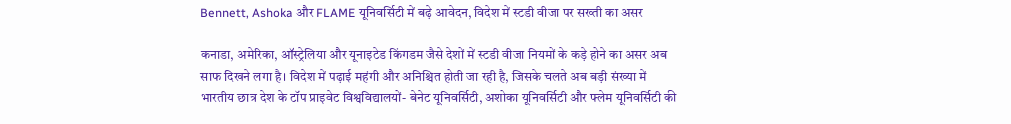Bennett, Ashoka और FLAME यूनिवर्सिटी में बढ़े आवेदन, विदेश में स्टडी वीजा पर सख्ती का असर

कनाडा, अमेरिका, ऑस्ट्रेलिया और यूनाइटेड किंगडम जैसे देशों में स्टडी वीजा नियमों के कड़े होने का असर अब साफ दिखने लगा है। विदेश में पढ़ाई महंगी और अनिश्चित होती जा रही है, जिसके चलते अब बड़ी संख्या में भारतीय छात्र देश के टॉप प्राइवेट विश्वविद्यालयों- बेनेट यूनिवर्सिटी, अशोका यूनिवर्सिटी और फ्लेम यूनिवर्सिटी की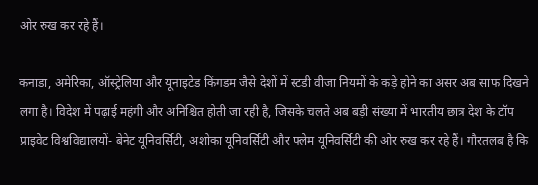ओर रुख कर रहे हैं।

कनाडा, अमेरिका, ऑस्ट्रेलिया और यूनाइटेड किंगडम जैसे देशों में स्टडी वीजा नियमों के कड़े होने का असर अब साफ दिखने लगा है। विदेश में पढ़ाई महंगी और अनिश्चित होती जा रही है, जिसके चलते अब बड़ी संख्या में भारतीय छात्र देश के टॉप प्राइवेट विश्वविद्यालयों- बेनेट यूनिवर्सिटी, अशोका यूनिवर्सिटी और फ्लेम यूनिवर्सिटी की ओर रुख कर रहे हैं। गौरतलब है कि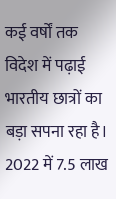कई वर्षों तक विदेश में पढ़ाई भारतीय छात्रों का बड़ा सपना रहा है। 2022 में 7.5 लाख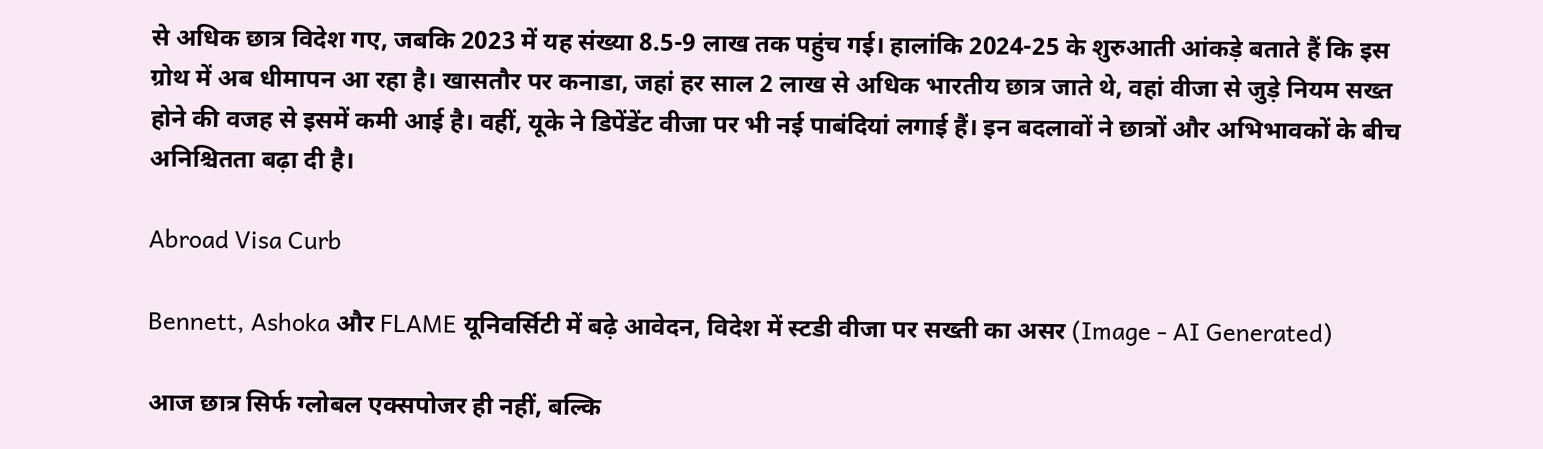से अधिक छात्र विदेश गए, जबकि 2023 में यह संख्या 8.5-9 लाख तक पहुंच गई। हालांकि 2024-25 के शुरुआती आंकड़े बताते हैं कि इस ग्रोथ में अब धीमापन आ रहा है। खासतौर पर कनाडा, जहां हर साल 2 लाख से अधिक भारतीय छात्र जाते थे, वहां वीजा से जुड़े नियम सख्त होने की वजह से इसमें कमी आई है। वहीं, यूके ने डिपेंडेंट वीजा पर भी नई पाबंदियां लगाई हैं। इन बदलावों ने छात्रों और अभिभावकों के बीच अनिश्चितता बढ़ा दी है।

Abroad Visa Curb

Bennett, Ashoka और FLAME यूनिवर्सिटी में बढ़े आवेदन, विदेश में स्टडी वीजा पर सख्ती का असर (Image - AI Generated)

आज छात्र सिर्फ ग्लोबल एक्सपोजर ही नहीं, बल्कि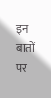इन बातों पर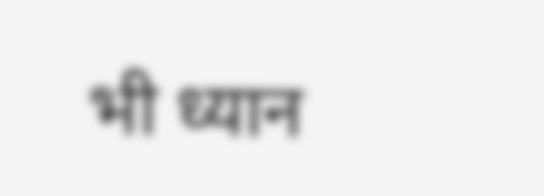भी ध्यान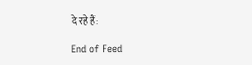दे रहे हैं:

End of Feed